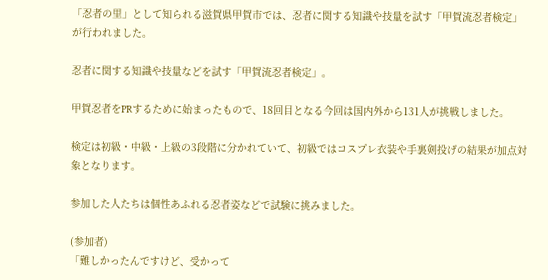「忍者の里」として知られる滋賀県甲賀市では、忍者に関する知識や技量を試す「甲賀流忍者検定」が行われました。

忍者に関する知識や技量などを試す「甲賀流忍者検定」。

甲賀忍者をPRするために始まったもので、18回目となる今回は国内外から131人が挑戦しました。

検定は初級・中級・上級の3段階に分かれていて、初級ではコスプレ衣装や手裏剣投げの結果が加点対象となります。

参加した人たちは個性あふれる忍者姿などで試験に挑みました。

(参加者)
「難しかったんですけど、受かって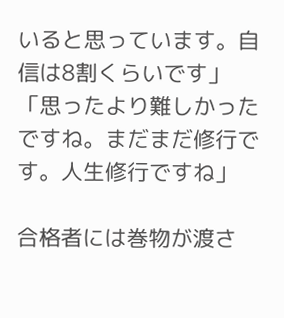いると思っています。自信は8割くらいです」
「思ったより難しかったですね。まだまだ修行です。人生修行ですね」

合格者には巻物が渡さ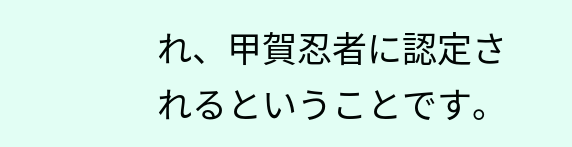れ、甲賀忍者に認定されるということです。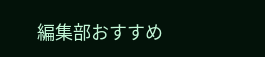編集部おすすめ